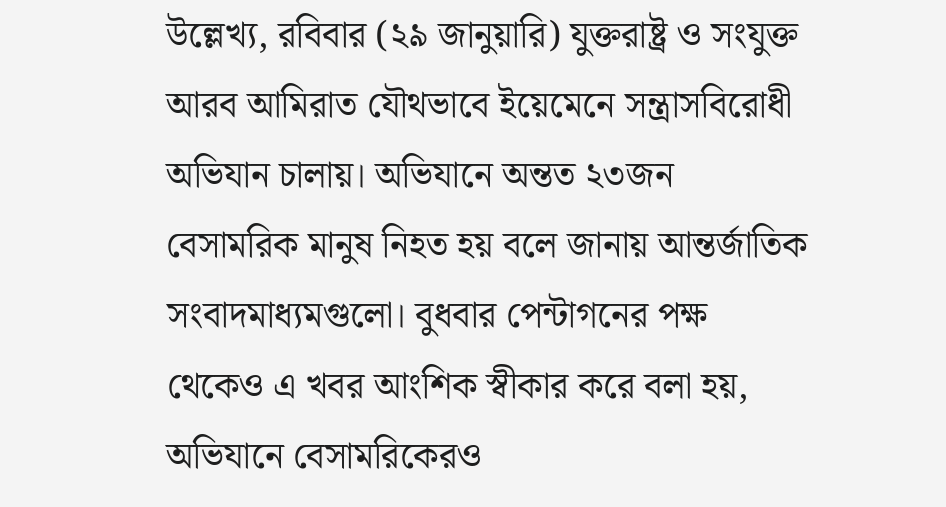উল্লেখ্য, রবিবার (২৯ জানুয়ারি) যুক্তরাষ্ট্র ও সংযুক্ত আরব আমিরাত যৌথভাবে ইয়েমেনে সন্ত্রাসবিরোধী অভিযান চালায়। অভিযানে অন্তত ২৩জন বেসামরিক মানুষ নিহত হয় বলে জানায় আন্তর্জাতিক সংবাদমাধ্যমগুলো। বুধবার পেন্টাগনের পক্ষ থেকেও এ খবর আংশিক স্বীকার করে বলা হয়, অভিযানে বেসামরিকেরও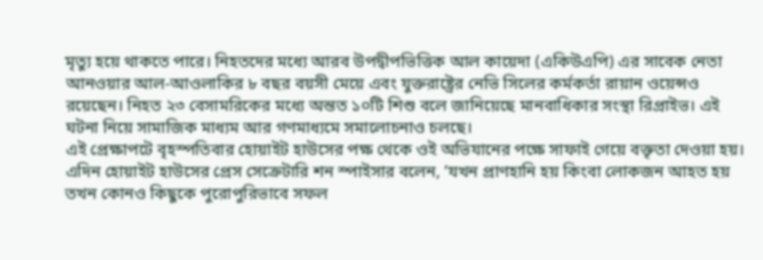মৃত্যু হয়ে থাকতে পারে। নিহতদের মধ্যে আরব উপদ্বীপভিত্তিক আল কায়েদা (একিউএপি) এর সাবেক নেতা আনওয়ার আল-আওলাকির ৮ বছর বয়সী মেয়ে এবং যুক্তরাষ্ট্রের নেভি সিলের কর্মকর্তা রায়ান ওয়েন্সও রয়েছেন। নিহত ২৩ বেসামরিকের মধ্যে অন্তত ১০টি শিশু বলে জানিয়েছে মানবাধিকার সংস্থা রিপ্রাইভ। এই ঘটনা নিয়ে সামাজিক মাধ্যম আর গণমাধ্যমে সমালোচনাও চলছে।
এই প্রেক্ষাপটে বৃহস্পতিবার হোয়াইট হাউসের পক্ষ থেকে ওই অভিযানের পক্ষে সাফাই গেয়ে বক্তৃতা দেওয়া হয়। এদিন হোয়াইট হাউসের প্রেস সেক্রেটারি শন স্পাইসার বলেন, ‘যখন প্রাণহানি হয় কিংবা লোকজন আহত হয় তখন কোনও কিছুকে পুরোপুরিভাবে সফল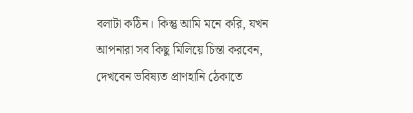বলাটা কঠিন। কিন্তু আমি মনে করি, যখন আপনারা সব কিছু মিলিয়ে চিন্তা করবেন, দেখবেন ভবিষ্যত প্রাণহানি ঠেকাতে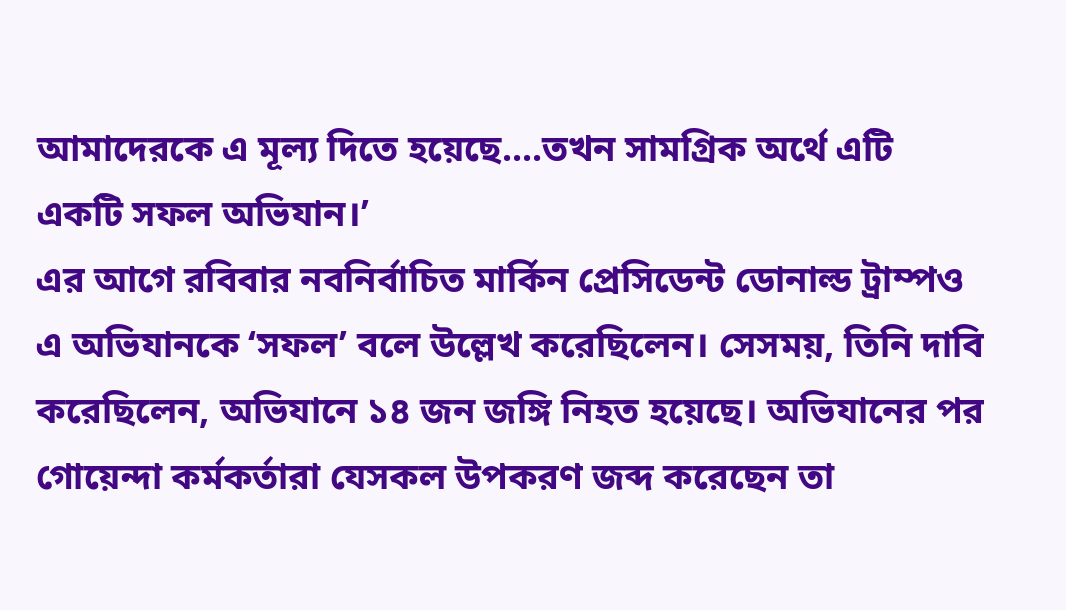আমাদেরকে এ মূল্য দিতে হয়েছে....তখন সামগ্রিক অর্থে এটি একটি সফল অভিযান।’
এর আগে রবিবার নবনির্বাচিত মার্কিন প্রেসিডেন্ট ডোনাল্ড ট্রাম্পও এ অভিযানকে ‘সফল’ বলে উল্লেখ করেছিলেন। সেসময়, তিনি দাবি করেছিলেন, অভিযানে ১৪ জন জঙ্গি নিহত হয়েছে। অভিযানের পর গোয়েন্দা কর্মকর্তারা যেসকল উপকরণ জব্দ করেছেন তা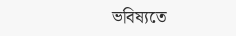ভবিষ্যতে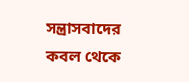সন্ত্রাসবাদের কবল থেকে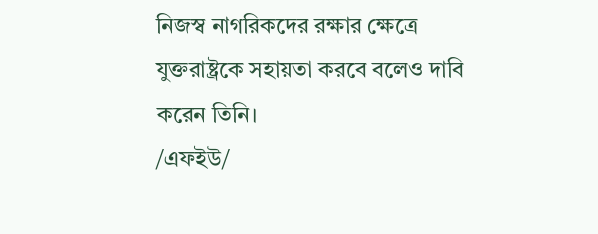নিজস্ব নাগরিকদের রক্ষার ক্ষেত্রে যুক্তরাষ্ট্রকে সহায়তা করবে বলেও দাবি করেন তিনি।
/এফইউ/